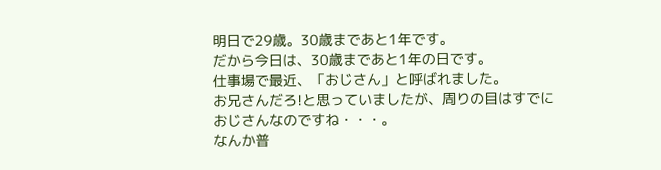明日で29歳。30歳まであと1年です。
だから今日は、30歳まであと1年の日です。
仕事場で最近、「おじさん」と呼ばれました。
お兄さんだろ!と思っていましたが、周りの目はすでに
おじさんなのですね・・・。
なんか普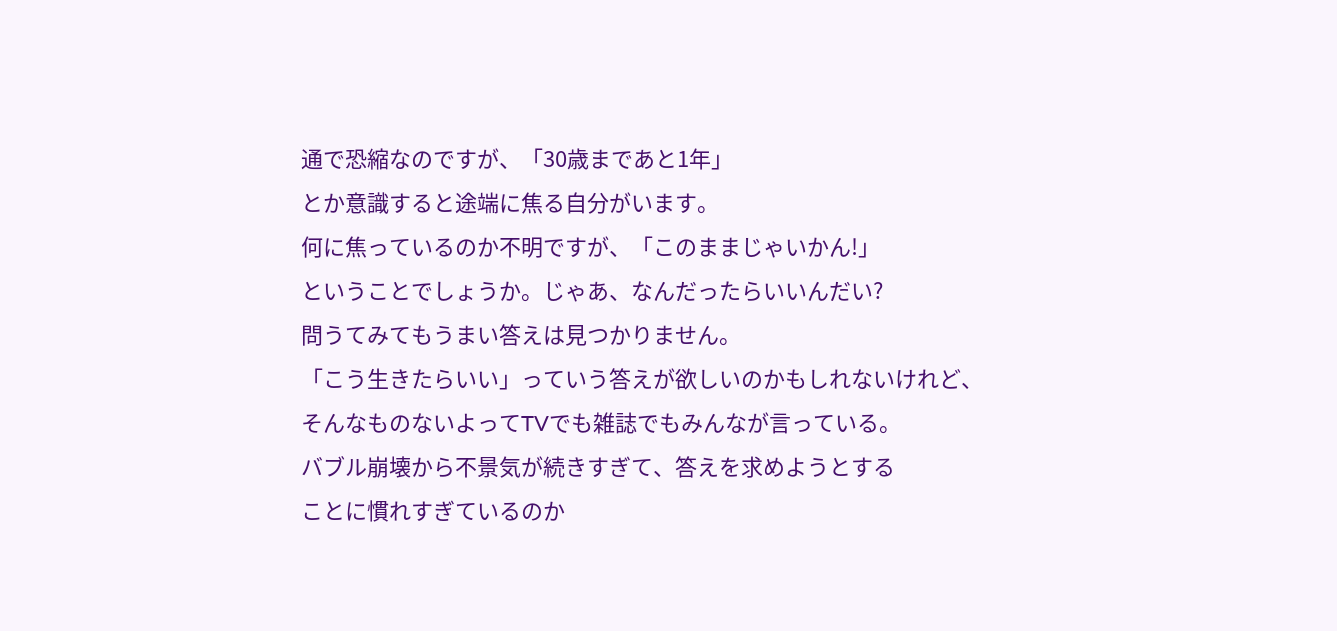通で恐縮なのですが、「30歳まであと1年」
とか意識すると途端に焦る自分がいます。
何に焦っているのか不明ですが、「このままじゃいかん!」
ということでしょうか。じゃあ、なんだったらいいんだい?
問うてみてもうまい答えは見つかりません。
「こう生きたらいい」っていう答えが欲しいのかもしれないけれど、
そんなものないよってTVでも雑誌でもみんなが言っている。
バブル崩壊から不景気が続きすぎて、答えを求めようとする
ことに慣れすぎているのか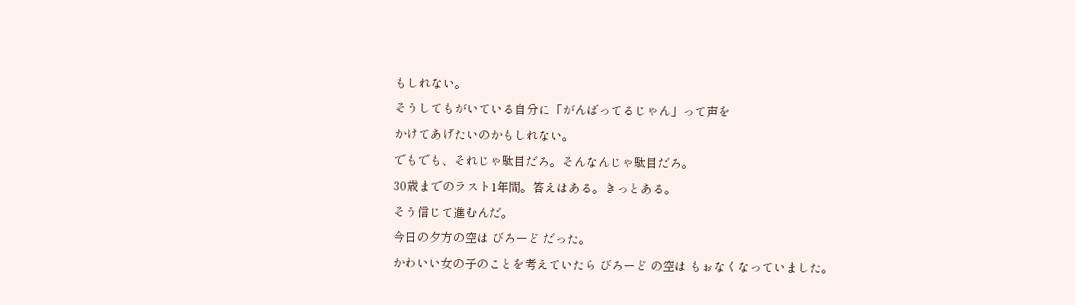もしれない。
そうしてもがいている自分に「がんばってるじゃん」って声を
かけてあげたいのかもしれない。
でもでも、それじゃ駄目だろ。そんなんじゃ駄目だろ。
30歳までのラスト1年間。答えはある。きっとある。
そう信じて進むんだ。
今日の夕方の空は びろーど だった。
かわいい女の子のことを考えていたら びろーど の空は もぉなくなっていました。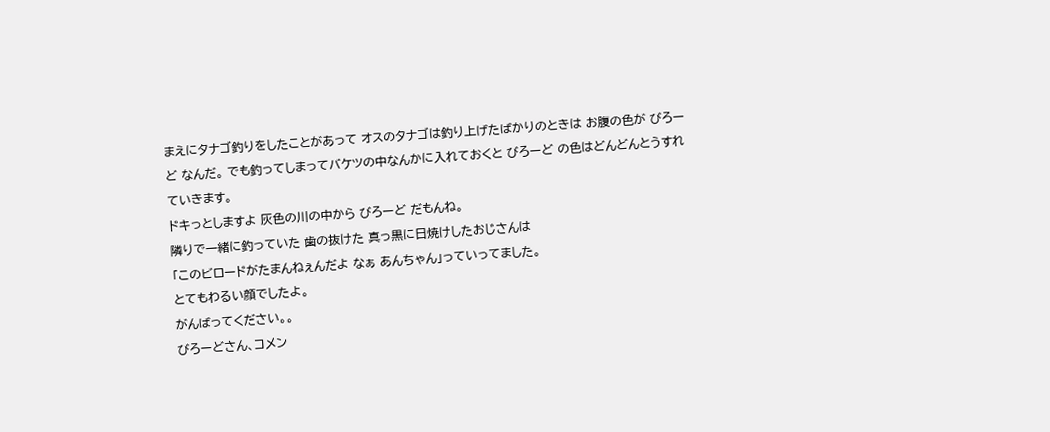まえにタナゴ釣りをしたことがあって オスのタナゴは釣り上げたばかりのときは お腹の色が びろーど なんだ。 でも釣ってしまってバケツの中なんかに入れておくと びろーど の色はどんどんとうすれていきます。
ドキっとしますよ 灰色の川の中から びろーど だもんね。
隣りで一緒に釣っていた 歯の抜けた 真っ黒に日焼けしたおじさんは
「このビロードがたまんねぇんだよ なぁ あんちゃん」っていってました。
とてもわるい顔でしたよ。
がんばってください。。
びろーどさん、コメン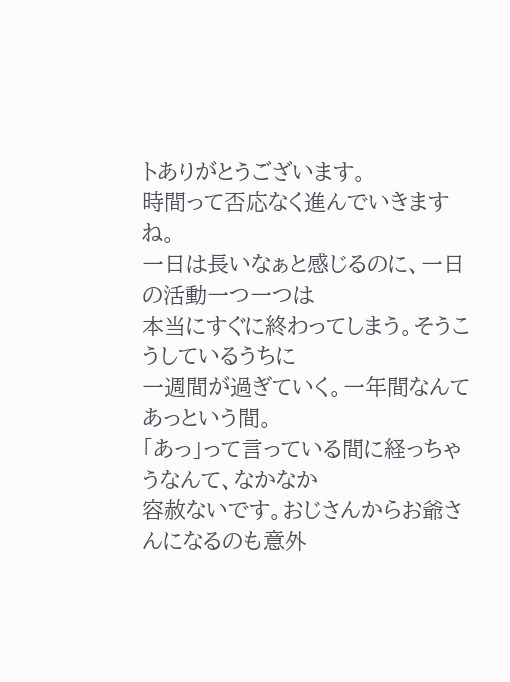トありがとうございます。
時間って否応なく進んでいきますね。
一日は長いなぁと感じるのに、一日の活動一つ一つは
本当にすぐに終わってしまう。そうこうしているうちに
一週間が過ぎていく。一年間なんてあっという間。
「あっ」って言っている間に経っちゃうなんて、なかなか
容赦ないです。おじさんからお爺さんになるのも意外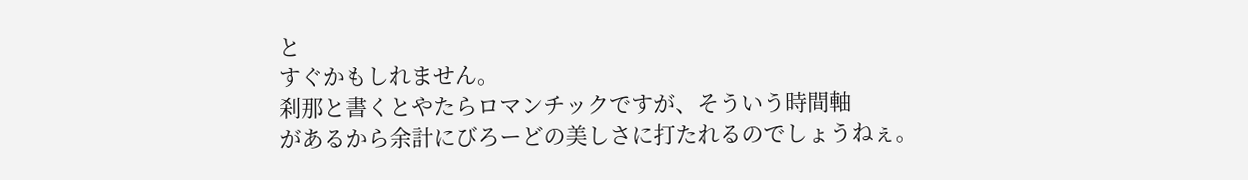と
すぐかもしれません。
刹那と書くとやたらロマンチックですが、そういう時間軸
があるから余計にびろーどの美しさに打たれるのでしょうねぇ。